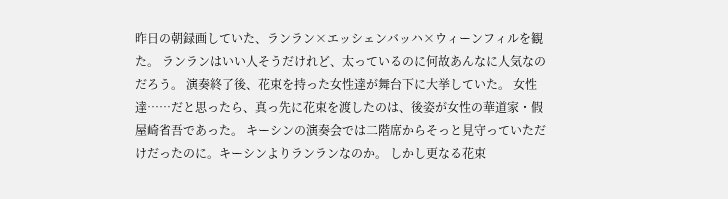昨日の朝録画していた、ランラン×エッシェンバッハ×ウィーンフィルを観た。 ランランはいい人そうだけれど、太っているのに何故あんなに人気なのだろう。 演奏終了後、花束を持った女性達が舞台下に大挙していた。 女性達……だと思ったら、真っ先に花束を渡したのは、後姿が女性の華道家・假屋崎省吾であった。 キーシンの演奏会では二階席からそっと見守っていただけだったのに。キーシンよりランランなのか。 しかし更なる花束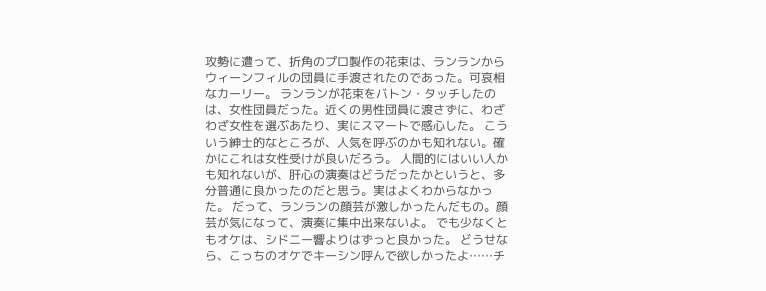攻勢に遭って、折角のプロ製作の花束は、ランランからウィーンフィルの団員に手渡されたのであった。可哀相なカーリー。 ランランが花束をバトン・タッチしたのは、女性団員だった。近くの男性団員に渡さずに、わざわざ女性を選ぶあたり、実にスマートで感心した。 こういう紳士的なところが、人気を呼ぶのかも知れない。確かにこれは女性受けが良いだろう。 人間的にはいい人かも知れないが、肝心の演奏はどうだったかというと、多分普通に良かったのだと思う。実はよくわからなかった。 だって、ランランの顔芸が激しかったんだもの。顔芸が気になって、演奏に集中出来ないよ。 でも少なくともオケは、シドニー響よりはずっと良かった。 どうせなら、こっちのオケでキーシン呼んで欲しかったよ……チ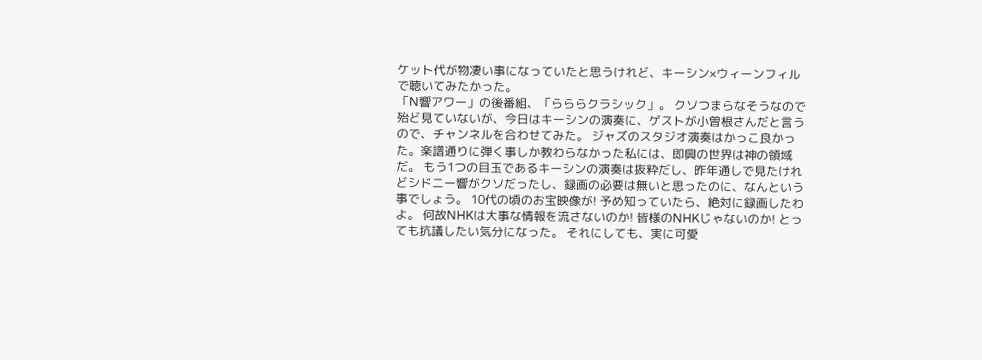ケット代が物凄い事になっていたと思うけれど、キーシン×ウィーンフィルで聴いてみたかった。
「N響アワー」の後番組、「らららクラシック」。 クソつまらなそうなので殆ど見ていないが、今日はキーシンの演奏に、ゲストが小曽根さんだと言うので、チャンネルを合わせてみた。 ジャズのスタジオ演奏はかっこ良かった。楽譜通りに弾く事しか教わらなかった私には、即興の世界は神の領域だ。 もう1つの目玉であるキーシンの演奏は抜粋だし、昨年通しで見たけれどシドニー響がクソだったし、録画の必要は無いと思ったのに、なんという事でしょう。 10代の頃のお宝映像が! 予め知っていたら、絶対に録画したわよ。 何故NHKは大事な情報を流さないのか! 皆様のNHKじゃないのか! とっても抗議したい気分になった。 それにしても、実に可愛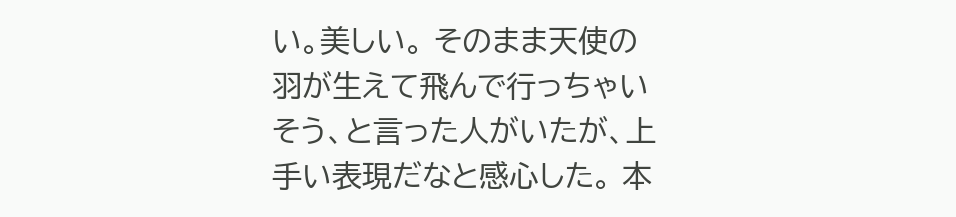い。美しい。 そのまま天使の羽が生えて飛んで行っちゃいそう、と言った人がいたが、上手い表現だなと感心した。 本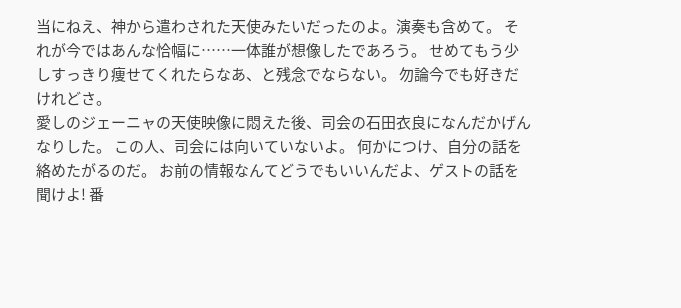当にねえ、神から遣わされた天使みたいだったのよ。演奏も含めて。 それが今ではあんな恰幅に……一体誰が想像したであろう。 せめてもう少しすっきり痩せてくれたらなあ、と残念でならない。 勿論今でも好きだけれどさ。
愛しのジェーニャの天使映像に悶えた後、司会の石田衣良になんだかげんなりした。 この人、司会には向いていないよ。 何かにつけ、自分の話を絡めたがるのだ。 お前の情報なんてどうでもいいんだよ、ゲストの話を聞けよ! 番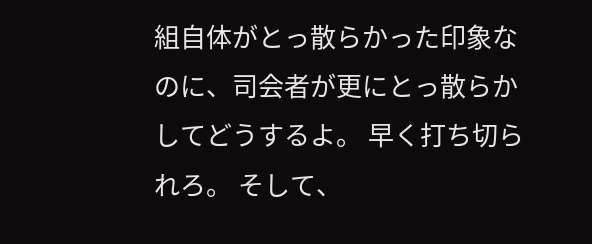組自体がとっ散らかった印象なのに、司会者が更にとっ散らかしてどうするよ。 早く打ち切られろ。 そして、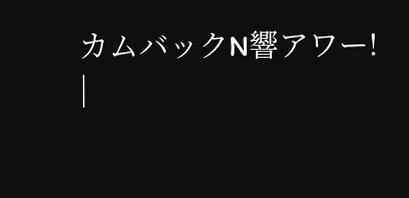カムバックN響アワー!
|